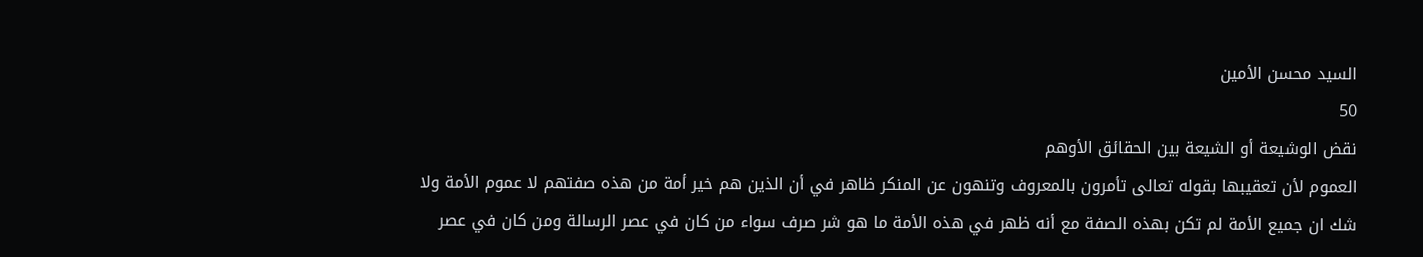السيد محسن الأمين
50
نقض الوشيعة أو الشيعة بين الحقائق الأوهم
العموم لأن تعقيبها بقوله تعالى تأمرون بالمعروف وتنهون عن المنكر ظاهر في أن الذين هم خير أمة من هذه صفتهم لا عموم الأمة ولا شك ان جميع الأمة لم تكن بهذه الصفة مع أنه ظهر في هذه الأمة ما هو شر صرف سواء من كان في عصر الرسالة ومن كان في عصر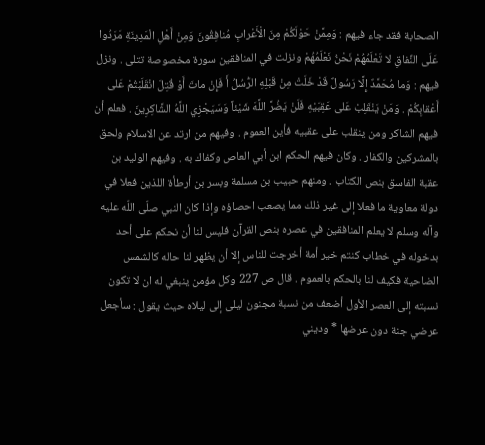الصحابة فقد جاء فيهم : وَمِمَّنْ حَوْلَكُمْ مِنَ الْأَعْرابِ مُنافِقُونَ وَمِنْ أَهْلِ الْمَدِينَةِ مَرَدُوا عَلَى النِّفاقِ لا تَعْلَمُهُمْ نَحْنُ نَعْلَمُهُمْ ونزلت في المنافقين سورة مخصوصة تتلى . ونزل فيهم : وَما مُحَمَّدٌ إِلَّا رَسُولٌ قَدْ خَلَتْ مِنْ قَبْلِهِ الرُّسُلُ أَ فَإِنْ ماتَ أَوْ قُتِلَ انْقَلَبْتُمْ عَلى أَعْقابِكُمْ . وَمَنْ يَنْقَلِبْ عَلى عَقِبَيْهِ فَلَنْ يَضُرَّ اللَّهَ شَيْئاً وَسَيَجْزِي اللَّهُ الشَّاكِرِينَ . فعلم أن فيهم الشاكر ومن ينقلب على عقبيه فأين العموم . وفيهم من ارتد عن الاسلام ولحق بالمشركين والكفار . وكان فيهم الحكم ابن أبي العاص وكفاك به . وفيهم الوليد بن عقبة الفاسق بنص الكتاب . ومنهم حبيب بن مسلمة وبسر بن أرطأة اللذين فعلا في دولة معاوية ما فعلا إلى غير ذلك مما يصعب احصاؤه وإذا كان النبي صلّى اللّه عليه وآله وسلم لا يعلم المنافقين في عصره بنص القرآن فليس لنا أن نحكم على أحد بدخوله في خطاب كنتم خير أمة أخرجت للناس إلا أن يظهر لنا حاله كالشمس الضاحية فكيف لنا بالحكم بالعموم . قال ص 227 وكل مؤمن ينبغي له ان لا تكون نسبته إلى العصر الأول أضعف من نسبة مجنون ليلى إلى ليلاه حيث يقول : سأجعل عرضي جنة دون عرضها * وديني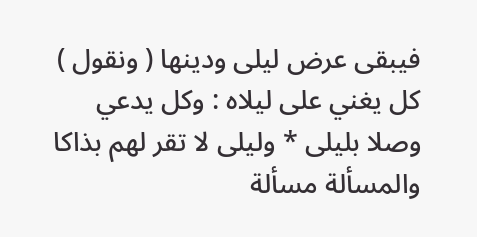فيبقى عرض ليلى ودينها ( ونقول ) كل يغني على ليلاه : وكل يدعي وصلا بليلى * وليلى لا تقر لهم بذاكا والمسألة مسألة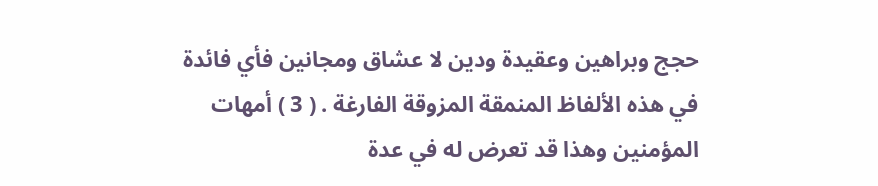حجج وبراهين وعقيدة ودين لا عشاق ومجانين فأي فائدة في هذه الألفاظ المنمقة المزوقة الفارغة . ( 3 ) أمهات المؤمنين وهذا قد تعرض له في عدة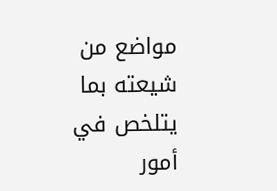مواضع من شيعته بما يتلخص في أمور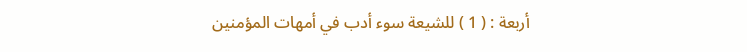أربعة : ( 1 ) للشيعة سوء أدب في أمهات المؤمنين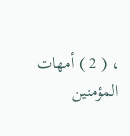، ( 2 ) أمهات المؤمنين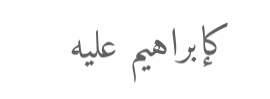كإبراهيم عليه